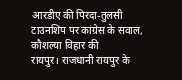आरडीए की पिरदा-तुलसी टाउनशिप पर कांग्रेस के सवाल, कौशल्या विहार की
रायपुर। राजधानी रायपुर के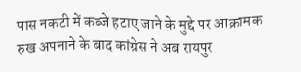पास नकटी में कब्जे हटाए जाने के मुद्दे पर आक्रामक रुख अपनाने के बाद कांग्रेस ने अब रायपुर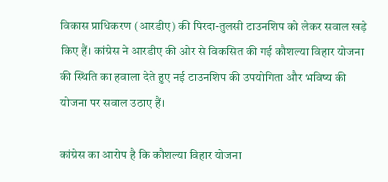विकास प्राधिकरण (आरडीए) की पिरदा-तुलसी टाउनशिप को लेकर सवाल खड़े किए हैं। कांग्रेस ने आरडीए की ओर से विकसित की गई कौशल्या विहार योजना की स्थिति का हवाला देते हुए नई टाउनशिप की उपयोगिता और भविष्य की योजना पर सवाल उठाए हैं।

कांग्रेस का आरोप है कि कौशल्या विहार योजना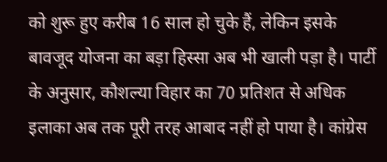को शुरू हुए करीब 16 साल हो चुके हैं, लेकिन इसके बावजूद योजना का बड़ा हिस्सा अब भी खाली पड़ा है। पार्टी के अनुसार, कौशल्या विहार का 70 प्रतिशत से अधिक इलाका अब तक पूरी तरह आबाद नहीं हो पाया है। कांग्रेस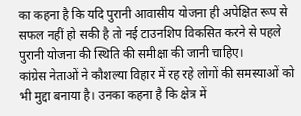का कहना है कि यदि पुरानी आवासीय योजना ही अपेक्षित रूप से सफल नहीं हो सकी है तो नई टाउनशिप विकसित करने से पहले पुरानी योजना की स्थिति की समीक्षा की जानी चाहिए।
कांग्रेस नेताओं ने कौशल्या विहार में रह रहे लोगों की समस्याओं को भी मुद्दा बनाया है। उनका कहना है कि क्षेत्र में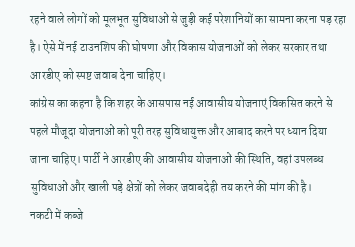रहने वाले लोगों को मूलभूत सुविधाओं से जुड़ी कई परेशानियों का सामना करना पड़ रहा है। ऐसे में नई टाउनशिप की घोषणा और विकास योजनाओं को लेकर सरकार तथा आरडीए को स्पष्ट जवाब देना चाहिए।
कांग्रेस का कहना है कि शहर के आसपास नई आवासीय योजनाएं विकसित करने से पहले मौजूदा योजनाओं को पूरी तरह सुविधायुक्त और आबाद करने पर ध्यान दिया जाना चाहिए। पार्टी ने आरडीए की आवासीय योजनाओं की स्थिति, वहां उपलब्ध सुविधाओं और खाली पड़े क्षेत्रों को लेकर जवाबदेही तय करने की मांग की है।
नकटी में कब्जे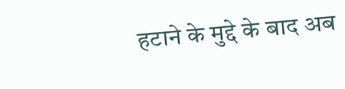हटाने के मुद्दे के बाद अब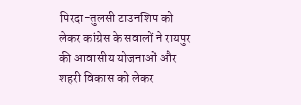पिरदा-तुलसी टाउनशिप को लेकर कांग्रेस के सवालों ने रायपुर की आवासीय योजनाओं और शहरी विकास को लेकर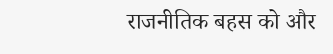राजनीतिक बहस को और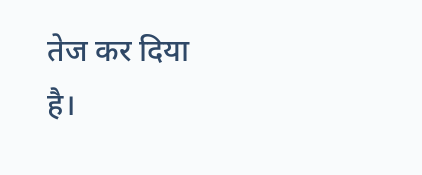तेज कर दिया है।